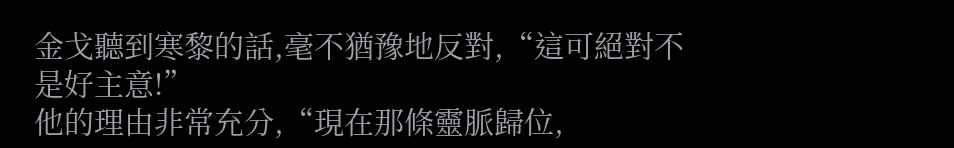金戈聽到寒黎的話,毫不猶豫地反對,“這可絕對不是好主意!”
他的理由非常充分,“現在那條靈脈歸位,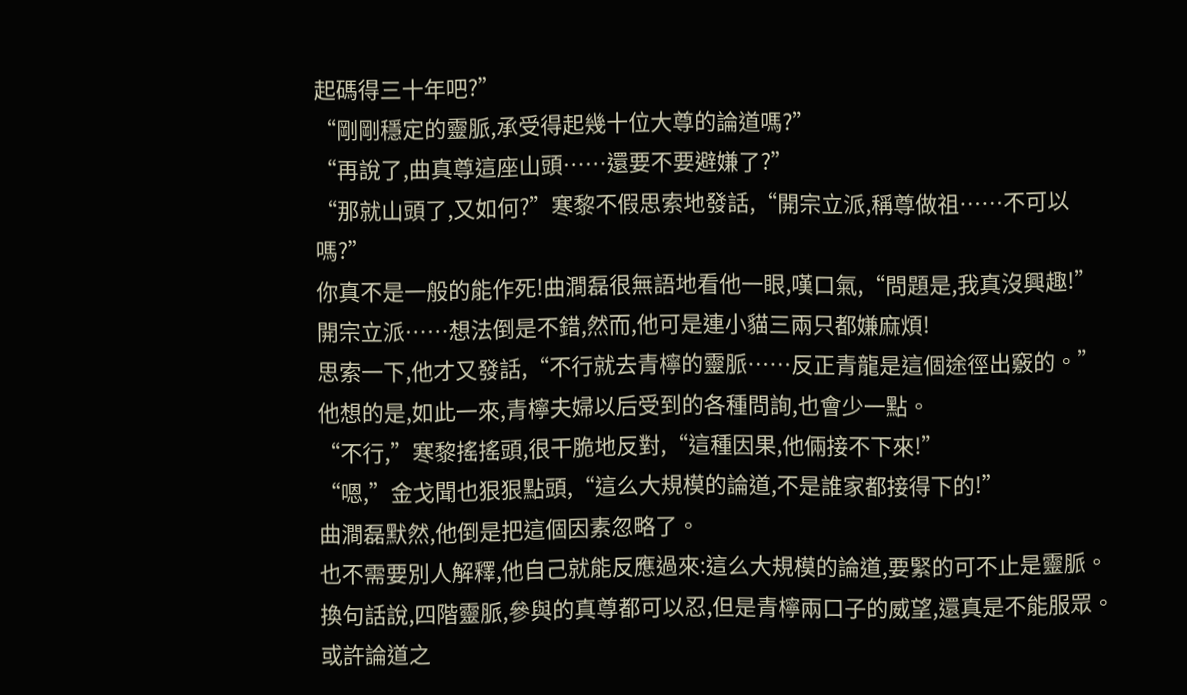起碼得三十年吧?”
“剛剛穩定的靈脈,承受得起幾十位大尊的論道嗎?”
“再說了,曲真尊這座山頭……還要不要避嫌了?”
“那就山頭了,又如何?”寒黎不假思索地發話,“開宗立派,稱尊做祖……不可以嗎?”
你真不是一般的能作死!曲澗磊很無語地看他一眼,嘆口氣,“問題是,我真沒興趣!”
開宗立派……想法倒是不錯,然而,他可是連小貓三兩只都嫌麻煩!
思索一下,他才又發話,“不行就去青檸的靈脈……反正青龍是這個途徑出竅的。”
他想的是,如此一來,青檸夫婦以后受到的各種問詢,也會少一點。
“不行,”寒黎搖搖頭,很干脆地反對,“這種因果,他倆接不下來!”
“嗯,”金戈聞也狠狠點頭,“這么大規模的論道,不是誰家都接得下的!”
曲澗磊默然,他倒是把這個因素忽略了。
也不需要別人解釋,他自己就能反應過來:這么大規模的論道,要緊的可不止是靈脈。
換句話說,四階靈脈,參與的真尊都可以忍,但是青檸兩口子的威望,還真是不能服眾。
或許論道之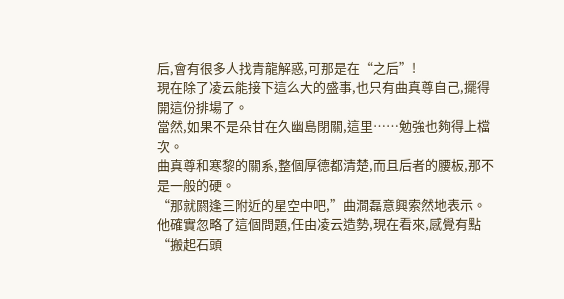后,會有很多人找青龍解惑,可那是在“之后”!
現在除了凌云能接下這么大的盛事,也只有曲真尊自己,擺得開這份排場了。
當然,如果不是朵甘在久幽島閉關,這里……勉強也夠得上檔次。
曲真尊和寒黎的關系,整個厚德都清楚,而且后者的腰板,那不是一般的硬。
“那就閼逢三附近的星空中吧,”曲澗磊意興索然地表示。
他確實忽略了這個問題,任由凌云造勢,現在看來,感覺有點“搬起石頭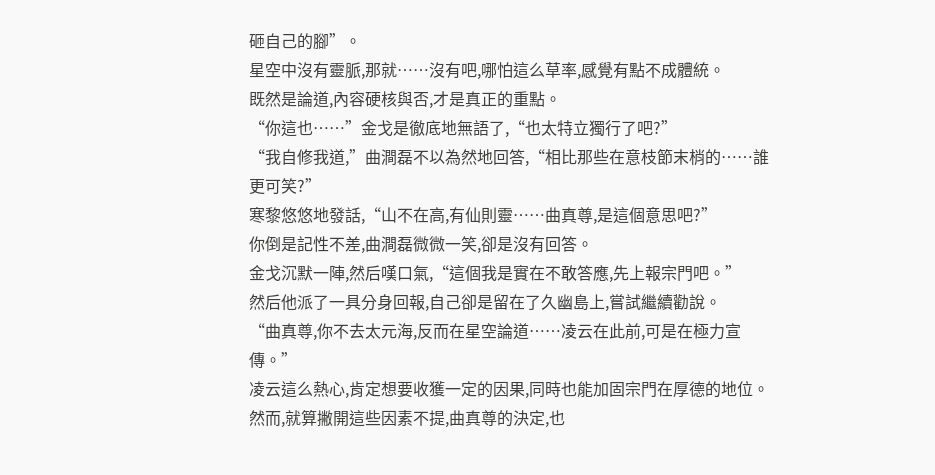砸自己的腳”。
星空中沒有靈脈,那就……沒有吧,哪怕這么草率,感覺有點不成體統。
既然是論道,內容硬核與否,才是真正的重點。
“你這也……”金戈是徹底地無語了,“也太特立獨行了吧?”
“我自修我道,”曲澗磊不以為然地回答,“相比那些在意枝節末梢的……誰更可笑?”
寒黎悠悠地發話,“山不在高,有仙則靈……曲真尊,是這個意思吧?”
你倒是記性不差,曲澗磊微微一笑,卻是沒有回答。
金戈沉默一陣,然后嘆口氣,“這個我是實在不敢答應,先上報宗門吧。”
然后他派了一具分身回報,自己卻是留在了久幽島上,嘗試繼續勸說。
“曲真尊,你不去太元海,反而在星空論道……凌云在此前,可是在極力宣傳。”
凌云這么熱心,肯定想要收獲一定的因果,同時也能加固宗門在厚德的地位。
然而,就算撇開這些因素不提,曲真尊的決定,也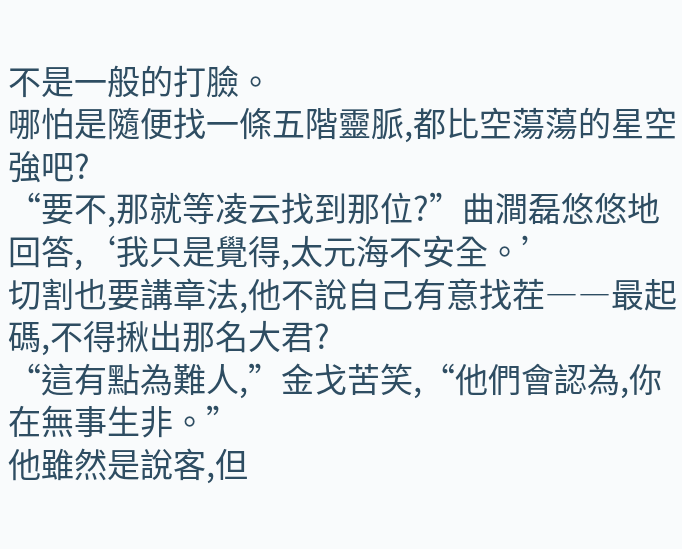不是一般的打臉。
哪怕是隨便找一條五階靈脈,都比空蕩蕩的星空強吧?
“要不,那就等凌云找到那位?”曲澗磊悠悠地回答,‘我只是覺得,太元海不安全。’
切割也要講章法,他不說自己有意找茬――最起碼,不得揪出那名大君?
“這有點為難人,”金戈苦笑,“他們會認為,你在無事生非。”
他雖然是說客,但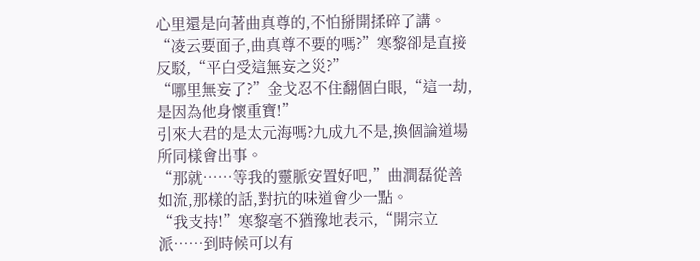心里還是向著曲真尊的,不怕掰開揉碎了講。
“凌云要面子,曲真尊不要的嗎?”寒黎卻是直接反駁,“平白受這無妄之災?”
“哪里無妄了?”金戈忍不住翻個白眼,“這一劫,是因為他身懷重寶!”
引來大君的是太元海嗎?九成九不是,換個論道場所同樣會出事。
“那就……等我的靈脈安置好吧,”曲澗磊從善如流,那樣的話,對抗的味道會少一點。
“我支持!”寒黎毫不猶豫地表示,“開宗立派……到時候可以有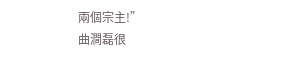兩個宗主!”
曲澗磊很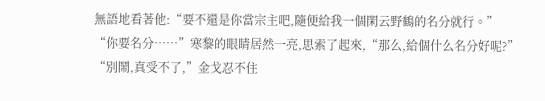無語地看著他:“要不還是你當宗主吧,隨便給我一個閑云野鶴的名分就行。”
“你要名分……”寒黎的眼睛居然一亮,思索了起來,“那么,給個什么名分好呢?”
“別鬧,真受不了,”金戈忍不住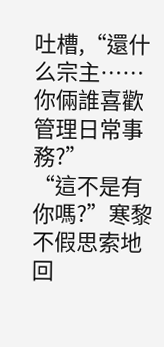吐槽,“還什么宗主……你倆誰喜歡管理日常事務?”
“這不是有你嗎?”寒黎不假思索地回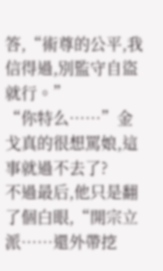答,“術尊的公平,我信得過,別監守自盜就行。”
“你特么……”金戈真的很想罵娘,這事就過不去了?
不過最后,他只是翻了個白眼,“開宗立派……還外帶挖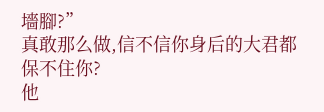墻腳?”
真敢那么做,信不信你身后的大君都保不住你?
他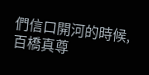們信口開河的時候,百橋真尊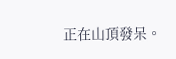正在山頂發呆。